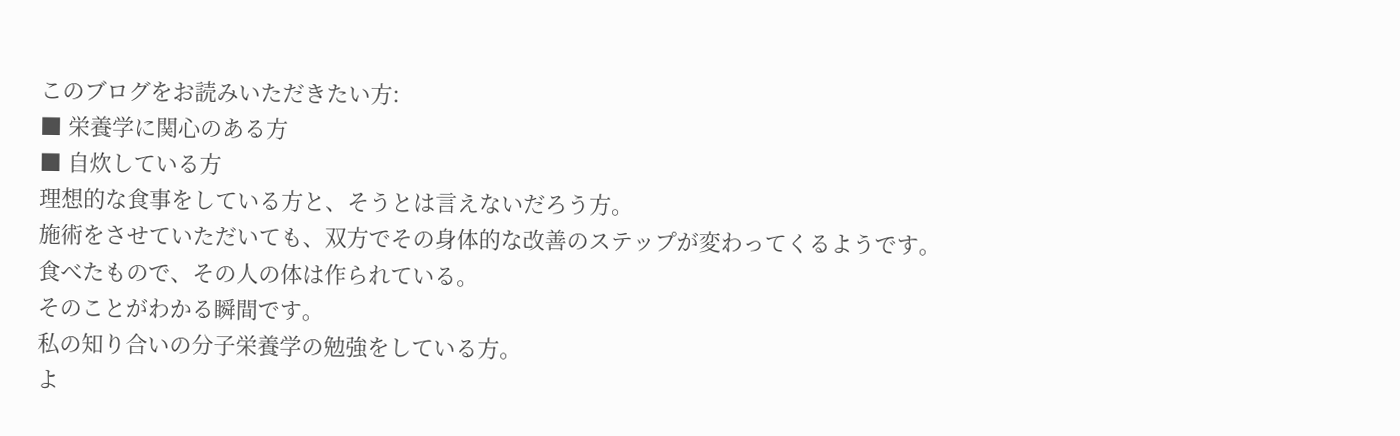このブログをお読みいただきたい方:
■ 栄養学に関心のある方
■ 自炊している方
理想的な食事をしている方と、そうとは言えないだろう方。
施術をさせていただいても、双方でその身体的な改善のステップが変わってくるようです。
食べたもので、その人の体は作られている。
そのことがわかる瞬間です。
私の知り合いの分子栄養学の勉強をしている方。
よ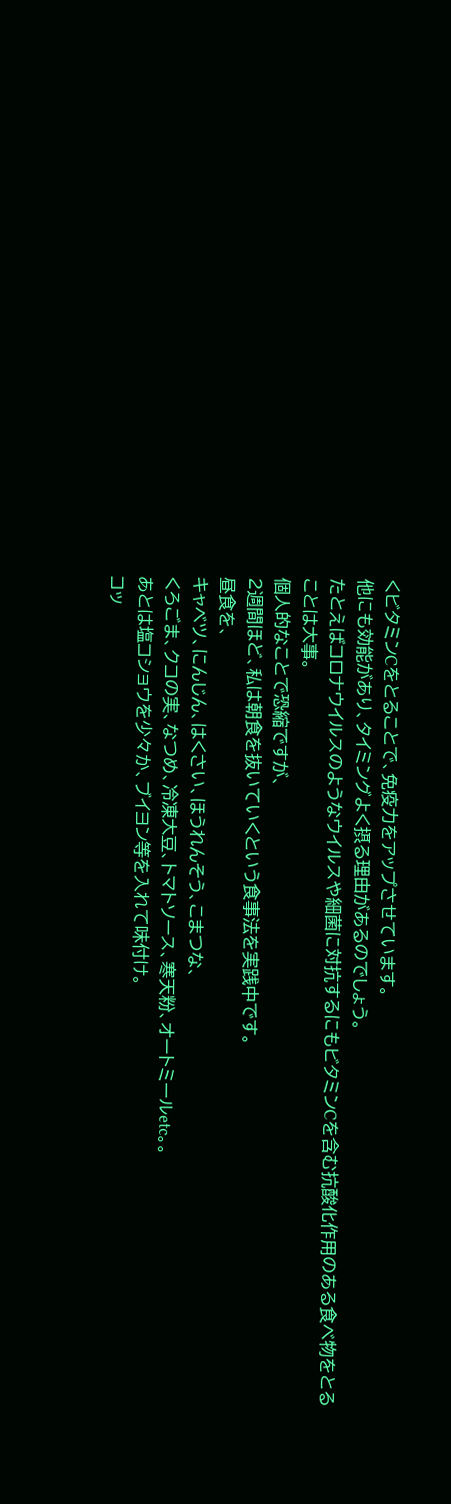くビタミンCをとることで、免疫力をアップさせています。
他にも効能があり、タイミングよく摂る理由があるのでしょう。
たとえばコロナウイルスのようなウイルスや細菌に対抗するにもビタミンCを含む抗酸化作用のある食べ物をとることは大事。
個人的なことで恐縮ですが、
2週間ほど、私は朝食を抜いていくという食事法を実践中です。
昼食を、
キャベツ、にんじん、はくさい、ほうれんそう、こまつな、
くろごま、クコの実、なつめ、冷凍大豆、トマトソース、寒天粉、オートミールetc。。
あとは塩コショウを少々か、ブイヨン等を入れて味付け。
コッ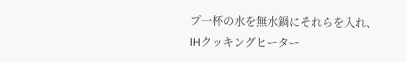プ一杯の水を無水鍋にそれらを入れ、
IHクッキングヒーター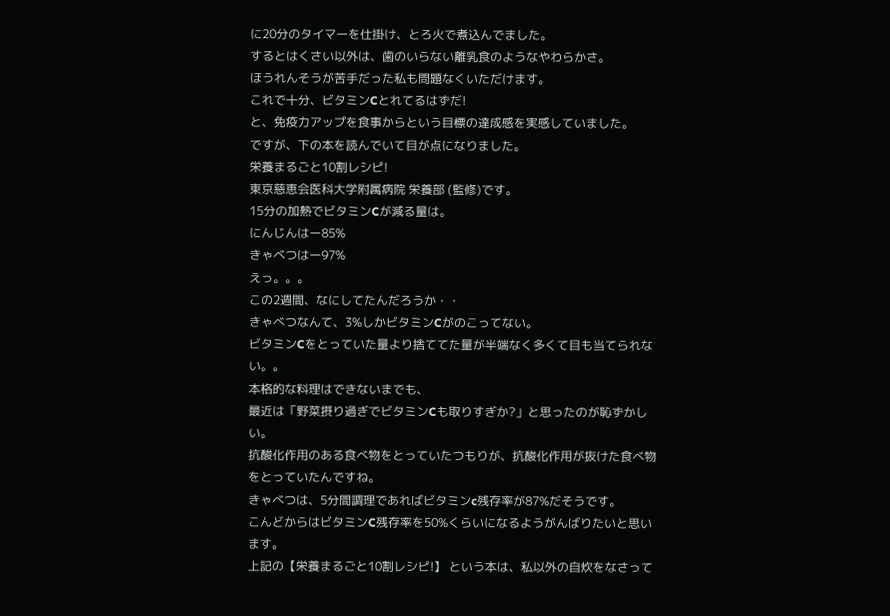に20分のタイマーを仕掛け、とろ火で煮込んでました。
するとはくさい以外は、歯のいらない離乳食のようなやわらかさ。
ほうれんそうが苦手だった私も問題なくいただけます。
これで十分、ビタミンCとれてるはずだ!
と、免疫力アップを食事からという目標の達成感を実感していました。
ですが、下の本を読んでいて目が点になりました。
栄養まるごと10割レシピ!
東京慈恵会医科大学附属病院 栄養部 (監修)です。
15分の加熱でビタミンCが減る量は。
にんじんはー85%
きゃべつはー97%
えっ。。。
この2週間、なにしてたんだろうか・・
きゃべつなんて、3%しかビタミンCがのこってない。
ビタミンCをとっていた量より捨ててた量が半端なく多くて目も当てられない。。
本格的な料理はできないまでも、
最近は「野菜摂り過ぎでビタミンCも取りすぎか?」と思ったのが恥ずかしい。
抗酸化作用のある食べ物をとっていたつもりが、抗酸化作用が抜けた食べ物をとっていたんですね。
きゃべつは、5分間調理であればビタミンc残存率が87%だそうです。
こんどからはビタミンC残存率を50%くらいになるようがんばりたいと思います。
上記の【栄養まるごと10割レシピ!】 という本は、私以外の自炊をなさって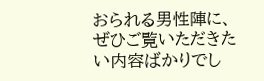おられる男性陣に、ぜひご覧いただきたい内容ばかりでし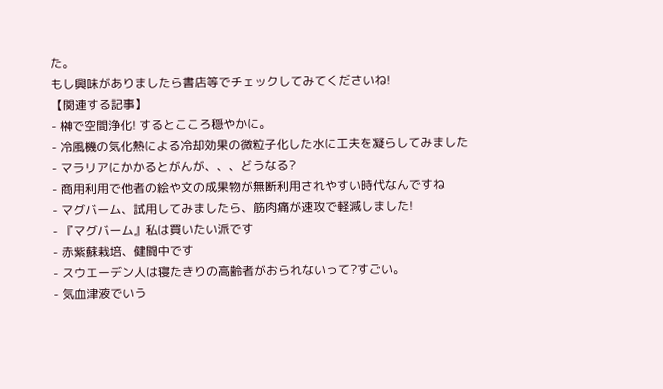た。
もし興味がありましたら書店等でチェックしてみてくださいね!
【関連する記事】
- 榊で空間浄化! するとこころ穏やかに。
- 冷風機の気化熱による冷却効果の微粒子化した水に工夫を凝らしてみました
- マラリアにかかるとがんが、、、どうなる?
- 商用利用で他者の絵や文の成果物が無断利用されやすい時代なんですね
- マグバーム、試用してみましたら、筋肉痛が速攻で軽減しました!
- 『マグバーム』私は買いたい派です
- 赤紫蘇栽培、健闘中です
- スウエーデン人は寝たきりの高齢者がおられないって?すごい。
- 気血津液でいう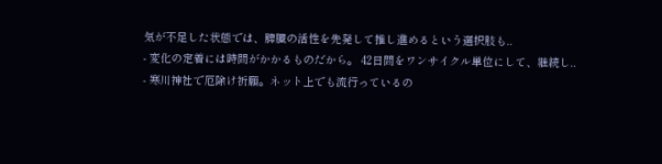気が不足した状態では、脾臓の活性を先発して推し進めるという選択肢も..
- 変化の定着には時間がかかるものだから。 42日間をワンサイクル単位にして、継続し..
- 寒川神社で厄除け祈願。ネット上でも流行っているの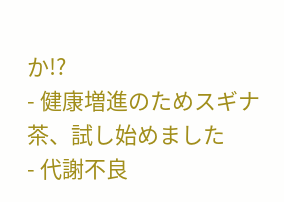か!?
- 健康増進のためスギナ茶、試し始めました
- 代謝不良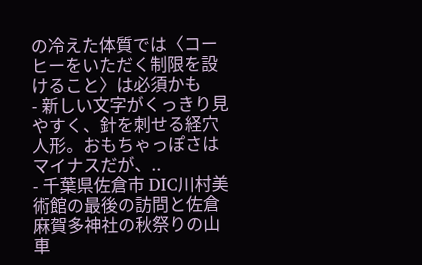の冷えた体質では〈コーヒーをいただく制限を設けること〉は必須かも
- 新しい文字がくっきり見やすく、針を刺せる経穴人形。おもちゃっぽさはマイナスだが、..
- 千葉県佐倉市 DIC川村美術館の最後の訪問と佐倉麻賀多神社の秋祭りの山車